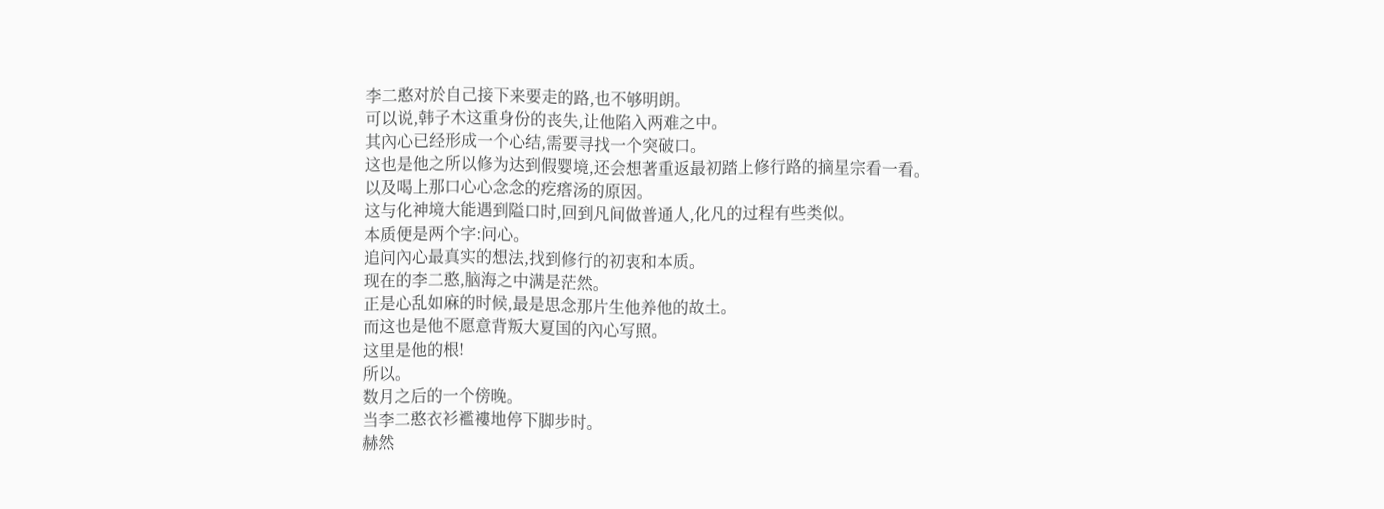李二憨对於自己接下来要走的路,也不够明朗。
可以说,韩子木这重身份的丧失,让他陷入两难之中。
其內心已经形成一个心结,需要寻找一个突破口。
这也是他之所以修为达到假婴境,还会想著重返最初踏上修行路的摘星宗看一看。
以及喝上那口心心念念的疙瘩汤的原因。
这与化神境大能遇到隘口时,回到凡间做普通人,化凡的过程有些类似。
本质便是两个字:问心。
追问內心最真实的想法,找到修行的初衷和本质。
现在的李二憨,脑海之中满是茫然。
正是心乱如麻的时候,最是思念那片生他养他的故土。
而这也是他不愿意背叛大夏国的內心写照。
这里是他的根!
所以。
数月之后的一个傍晚。
当李二憨衣衫襤褸地停下脚步时。
赫然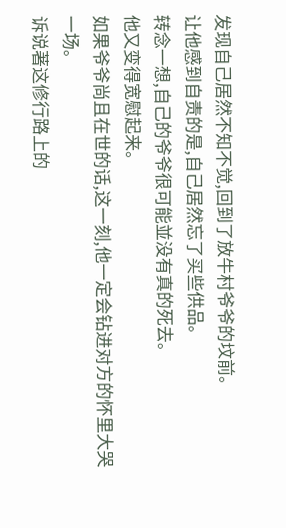发现自己居然不知不觉,回到了放牛村爷爷的坟前。
让他感到自责的是,自己居然忘了买些供品。
转念一想,自己的爷爷很可能並没有真的死去。
他又变得宽慰起来。
如果爷爷尚且在世的话,这一刻,他一定会钻进对方的怀里大哭一场。
诉说著这修行路上的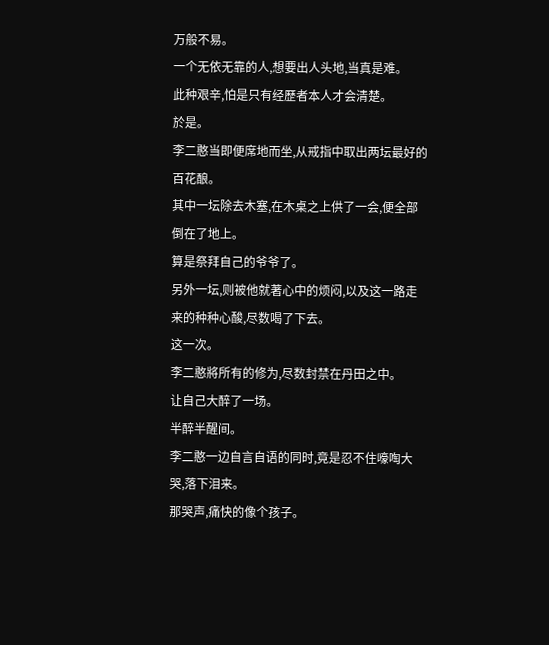万般不易。
一个无依无靠的人,想要出人头地,当真是难。
此种艰辛,怕是只有经歷者本人才会清楚。
於是。
李二憨当即便席地而坐,从戒指中取出两坛最好的百花酿。
其中一坛除去木塞,在木桌之上供了一会,便全部倒在了地上。
算是祭拜自己的爷爷了。
另外一坛,则被他就著心中的烦闷,以及这一路走来的种种心酸,尽数喝了下去。
这一次。
李二憨將所有的修为,尽数封禁在丹田之中。
让自己大醉了一场。
半醉半醒间。
李二憨一边自言自语的同时,竟是忍不住嚎啕大哭,落下泪来。
那哭声,痛快的像个孩子。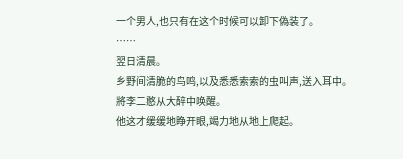一个男人,也只有在这个时候可以卸下偽装了。
……
翌日清晨。
乡野间清脆的鸟鸣,以及悉悉索索的虫叫声,送入耳中。
將李二憨从大醉中唤醒。
他这才缓缓地睁开眼,竭力地从地上爬起。